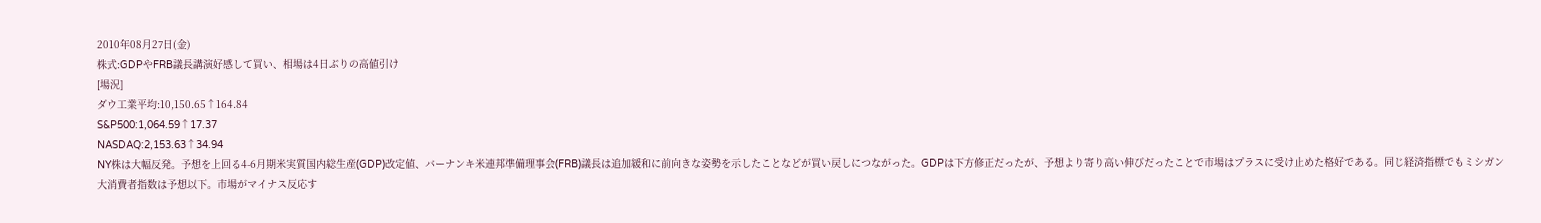2010年08月27日(金)
株式:GDPやFRB議長講演好感して買い、相場は4日ぶりの高値引け
[場況]
ダウ工業平均:10,150.65↑164.84
S&P500:1,064.59↑17.37
NASDAQ:2,153.63↑34.94
NY株は大幅反発。予想を上回る4-6月期米実質国内総生産(GDP)改定値、バーナンキ米連邦準備理事会(FRB)議長は追加緩和に前向きな姿勢を示したことなどが買い戻しにつながった。GDPは下方修正だったが、予想より寄り高い伸びだったことで市場はプラスに受け止めた格好である。同じ経済指標でもミシガン大消費者指数は予想以下。市場がマイナス反応す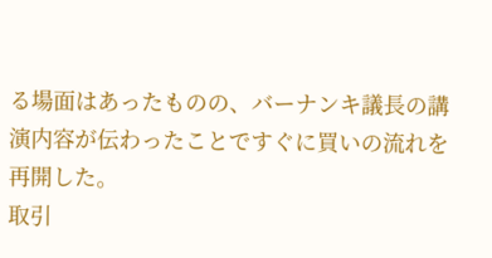る場面はあったものの、バーナンキ議長の講演内容が伝わったことですぐに買いの流れを再開した。
取引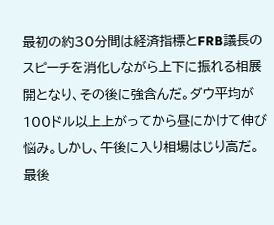最初の約30分間は経済指標とFRB議長のスピーチを消化しながら上下に振れる相展開となり、その後に強含んだ。ダウ平均が100ドル以上上がってから昼にかけて伸び悩み。しかし、午後に入り相場はじり高だ。最後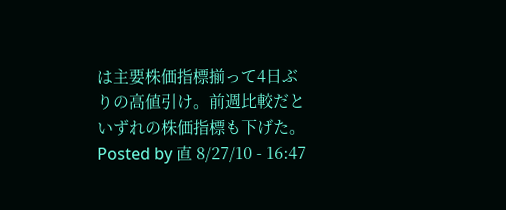は主要株価指標揃って4日ぶりの高値引け。前週比較だといずれの株価指標も下げた。
Posted by 直 8/27/10 - 16:47